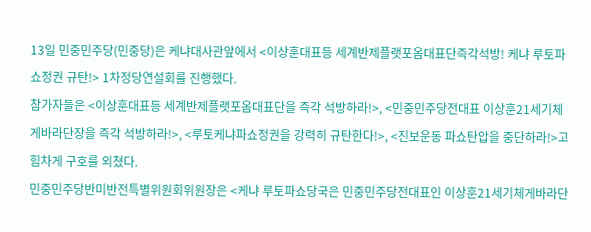13일 민중민주당(민중당)은 케냐대사관앞에서 <이상훈대표등 세계반제플랫포옴대표단즉각석방! 케냐 루토파쇼정권 규탄!> 1차정당연설회를 진행했다.
참가자들은 <이상훈대표등 세계반제플랫포옴대표단을 즉각 석방하라!>, <민중민주당전대표 이상훈21세기체게바라단장을 즉각 석방하라!>, <루토케냐파쇼정권을 강력히 규탄한다!>, <진보운동 파쇼탄압을 중단하라!>고 힘차게 구호를 외쳤다.
민중민주당반미반전특별위원회위원장은 <케냐 루토파쇼당국은 민중민주당전대표인 이상훈21세기체게바라단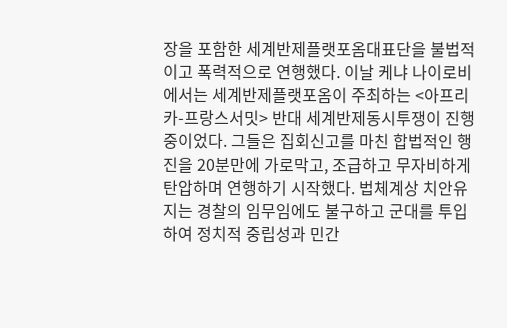장을 포함한 세계반제플랫포옴대표단을 불법적이고 폭력적으로 연행했다. 이날 케냐 나이로비에서는 세계반제플랫포옴이 주최하는 <아프리카-프랑스서밋> 반대 세계반제동시투쟁이 진행중이었다. 그들은 집회신고를 마친 합법적인 행진을 20분만에 가로막고, 조급하고 무자비하게 탄압하며 연행하기 시작했다. 법체계상 치안유지는 경찰의 임무임에도 불구하고 군대를 투입하여 정치적 중립성과 민간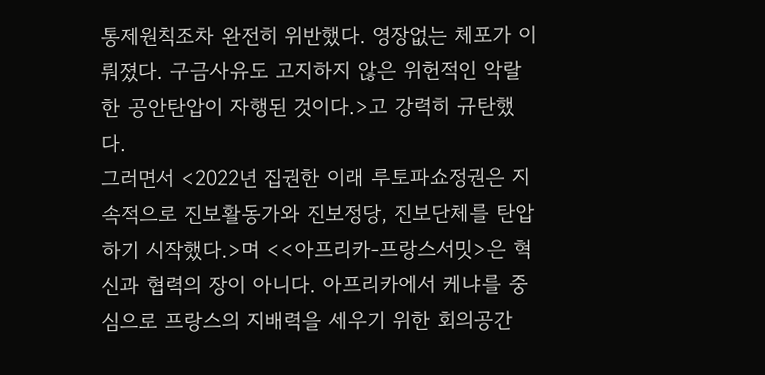통제원칙조차 완전히 위반했다. 영장없는 체포가 이뤄졌다. 구금사유도 고지하지 않은 위헌적인 악랄한 공안탄압이 자행된 것이다.>고 강력히 규탄했다.
그러면서 <2022년 집권한 이래 루토파쇼정권은 지속적으로 진보활동가와 진보정당, 진보단체를 탄압하기 시작했다.>며 <<아프리카-프랑스서밋>은 혁신과 협력의 장이 아니다. 아프리카에서 케냐를 중심으로 프랑스의 지배력을 세우기 위한 회의공간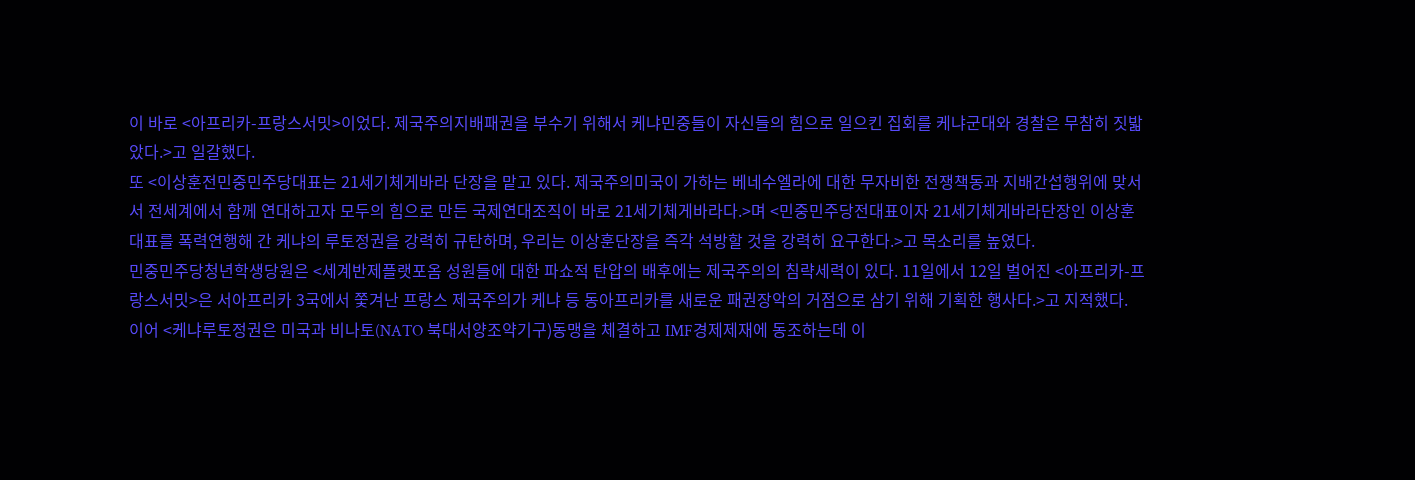이 바로 <아프리카-프랑스서밋>이었다. 제국주의지배패권을 부수기 위해서 케냐민중들이 자신들의 힘으로 일으킨 집회를 케냐군대와 경찰은 무참히 짓밟았다.>고 일갈했다.
또 <이상훈전민중민주당대표는 21세기체게바라 단장을 맡고 있다. 제국주의미국이 가하는 베네수엘라에 대한 무자비한 전쟁책동과 지배간섭행위에 맞서서 전세계에서 함께 연대하고자 모두의 힘으로 만든 국제연대조직이 바로 21세기체게바라다.>며 <민중민주당전대표이자 21세기체게바라단장인 이상훈대표를 폭력연행해 간 케냐의 루토정권을 강력히 규탄하며, 우리는 이상훈단장을 즉각 석방할 것을 강력히 요구한다.>고 목소리를 높였다.
민중민주당청년학생당원은 <세계반제플랫포옴 성원들에 대한 파쇼적 탄압의 배후에는 제국주의의 침략세력이 있다. 11일에서 12일 벌어진 <아프리카-프랑스서밋>은 서아프리카 3국에서 쫓겨난 프랑스 제국주의가 케냐 등 동아프리카를 새로운 패권장악의 거점으로 삼기 위해 기획한 행사다.>고 지적했다.
이어 <케냐루토정권은 미국과 비나토(NATO 북대서양조약기구)동맹을 체결하고 IMF경제제재에 동조하는데 이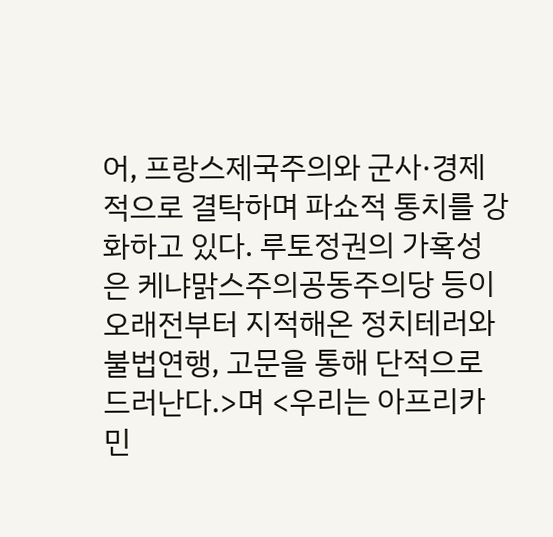어, 프랑스제국주의와 군사·경제적으로 결탁하며 파쇼적 통치를 강화하고 있다. 루토정권의 가혹성은 케냐맑스주의공동주의당 등이 오래전부터 지적해온 정치테러와 불법연행, 고문을 통해 단적으로 드러난다.>며 <우리는 아프리카민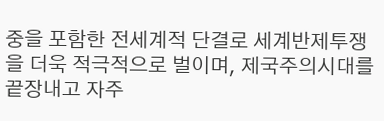중을 포함한 전세계적 단결로 세계반제투쟁을 더욱 적극적으로 벌이며, 제국주의시대를 끝장내고 자주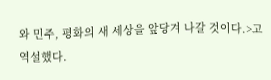와 민주, 평화의 새 세상을 앞당겨 나갈 것이다.>고 역설했다.